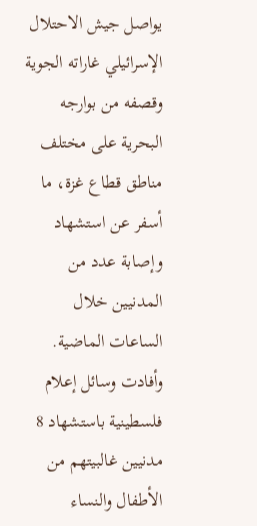يواصل جيش الاحتلال الإسرائيلي غاراته الجوية وقصفه من بوارجه البحرية على مختلف مناطق قطاع غزة، ما أسفر عن استشهاد وإصابة عدد من المدنيين خلال الساعات الماضية.
وأفادت وسائل إعلام فلسطينية باستشهاد 8 مدنيين غالبيتهم من الأطفال والنساء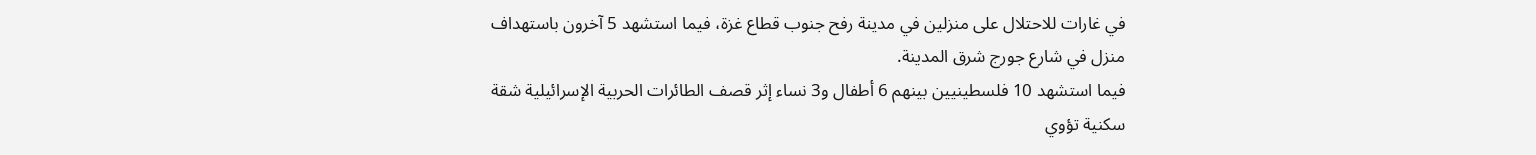في غارات للاحتلال على منزلين في مدينة رفح جنوب قطاع غزة، فيما استشهد 5 آخرون باستهداف منزل في شارع جورج شرق المدينة.
فيما استشهد 10 فلسطينيين بينهم 6 أطفال و3 نساء إثر قصف الطائرات الحربية الإسرائيلية شقة سكنية تؤوي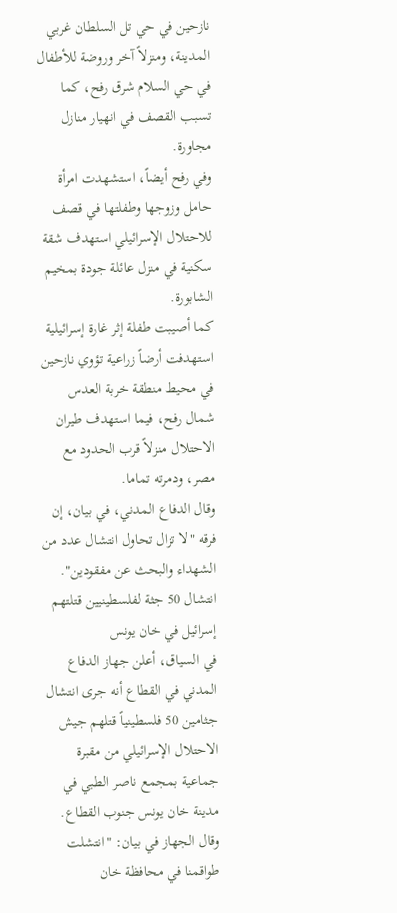نازحين في حي تل السلطان غربي المدينة، ومنزلاً آخر وروضة للأطفال في حي السلام شرق رفح، كما تسبب القصف في انهيار منازل مجاورة.
وفي رفح أيضاً، استشهدت امرأة حامل وزوجها وطفلتها في قصف للاحتلال الإسرائيلي استهدف شقة سكنية في منزل عائلة جودة بمخيم الشابورة.
كما أصيبت طفلة إثر غارة إسرائيلية استهدفت أرضاً زراعية تؤوي نازحين في محيط منطقة خربة العدس شمال رفح، فيما استهدف طيران الاحتلال منزلاً قرب الحدود مع مصر، ودمرته تماما.
وقال الدفاع المدني، في بيان، إن فرقه "لا تزال تحاول انتشال عدد من الشهداء والبحث عن مفقودين".
انتشال 50 جثة لفلسطينيين قتلتهم إسرائيل في خان يونس
في السياق، أعلن جهاز الدفاع المدني في القطاع أنه جرى انتشال جثامين 50 فلسطينياً قتلهم جيش الاحتلال الإسرائيلي من مقبرة جماعية بمجمع ناصر الطبي في مدينة خان يونس جنوب القطاع.
وقال الجهاز في بيان: "انتشلت طواقمنا في محافظة خان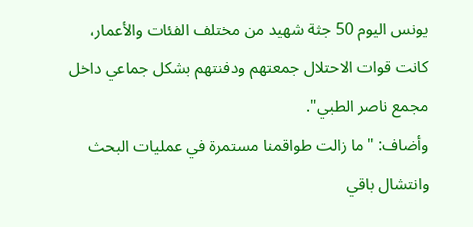يونس اليوم 50 جثة شهيد من مختلف الفئات والأعمار، كانت قوات الاحتلال جمعتهم ودفنتهم بشكل جماعي داخل مجمع ناصر الطبي".
وأضاف: "ما زالت طواقمنا مستمرة في عمليات البحث وانتشال باقي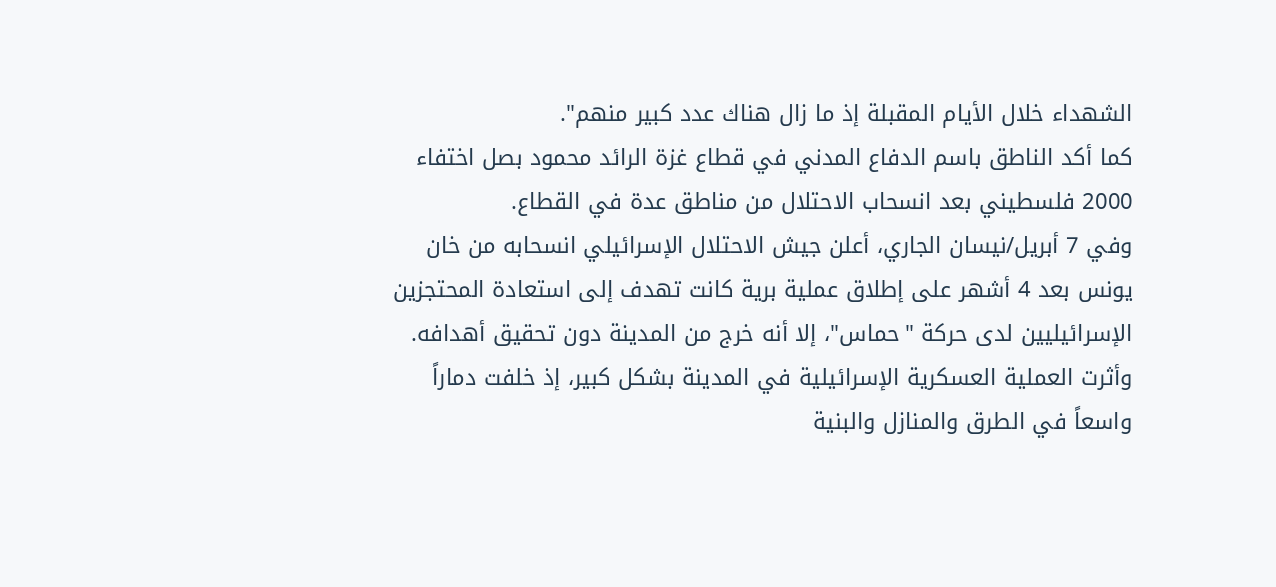الشهداء خلال الأيام المقبلة إذ ما زال هناك عدد كبير منهم".
كما أكد الناطق باسم الدفاع المدني في قطاع غزة الرائد محمود بصل اختفاء 2000 فلسطيني بعد انسحاب الاحتلال من مناطق عدة في القطاع.
وفي 7 أبريل/نيسان الجاري، أعلن جيش الاحتلال الإسرائيلي انسحابه من خان يونس بعد 4 أشهر على إطلاق عملية برية كانت تهدف إلى استعادة المحتجزين الإسرائيليين لدى حركة "حماس"، إلا أنه خرج من المدينة دون تحقيق أهدافه.
وأثرت العملية العسكرية الإسرائيلية في المدينة بشكل كبير، إذ خلفت دماراً واسعاً في الطرق والمنازل والبنية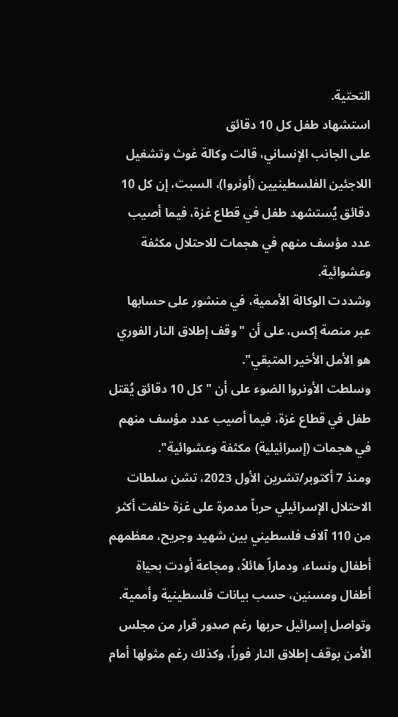التحتية.
استشهاد طفل كل 10 دقائق
على الجانب الإنساني، قالت وكالة غوث وتشغيل اللاجئين الفلسطينيين (أونروا)، السبت، إن كل 10 دقائق يُستشهد طفل في قطاع غزة، فيما أصيب عدد مؤسف منهم في هجمات للاحتلال مكثفة وعشوائية.
وشددت الوكالة الأممية، في منشور على حسابها عبر منصة إكس، على أن "وقف إطلاق النار الفوري هو الأمل الأخير المتبقي".
وسلطت الأونروا الضوء على أن "كل 10 دقائق يُقتل طفل في قطاع غزة، فيما أصيب عدد مؤسف منهم في هجمات (إسرائيلية) مكثفة وعشوائية".
ومنذ 7 أكتوبر/تشرين الأول 2023، تشن سلطات الاحتلال الإسرائيلي حرباً مدمرة على غزة خلفت أكثر من 110 آلاف فلسطيني بين شهيد وجريح، معظمهم أطفال ونساء، ودماراً هائلاً، ومجاعة أودت بحياة أطفال ومسنين، حسب بيانات فلسطينية وأممية.
وتواصل إسرائيل حربها رغم صدور قرار من مجلس الأمن بوقف إطلاق النار فوراً، وكذلك رغم مثولها أمام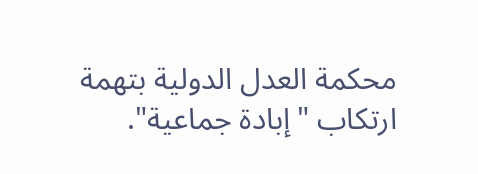محكمة العدل الدولية بتهمة ارتكاب "إبادة جماعية".